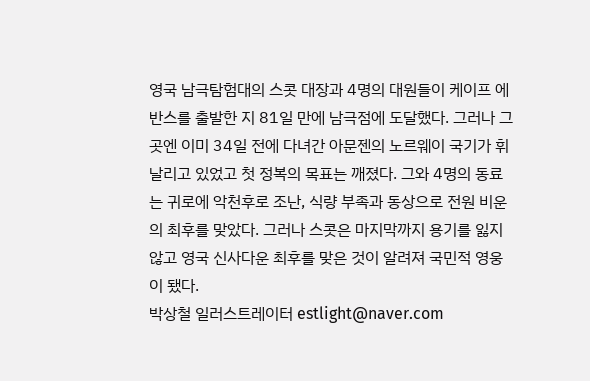영국 남극탐험대의 스콧 대장과 4명의 대원들이 케이프 에반스를 출발한 지 81일 만에 남극점에 도달했다. 그러나 그곳엔 이미 34일 전에 다녀간 아문젠의 노르웨이 국기가 휘날리고 있었고 첫 정복의 목표는 깨졌다. 그와 4명의 동료는 귀로에 악천후로 조난, 식량 부족과 동상으로 전원 비운의 최후를 맞았다. 그러나 스콧은 마지막까지 용기를 잃지 않고 영국 신사다운 최후를 맞은 것이 알려져 국민적 영웅이 됐다.
박상철 일러스트레이터 estlight@naver.com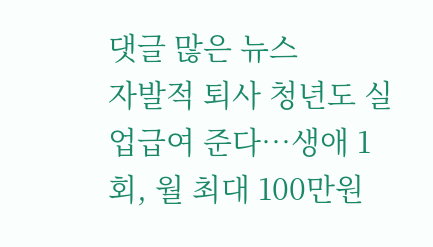댓글 많은 뉴스
자발적 퇴사 청년도 실업급여 준다…생애 1회, 월 최대 100만원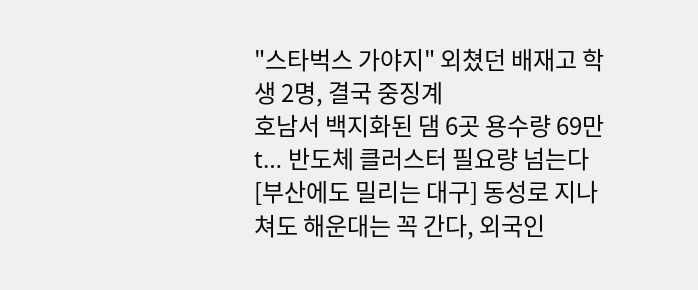"스타벅스 가야지" 외쳤던 배재고 학생 2명, 결국 중징계
호남서 백지화된 댐 6곳 용수량 69만t… 반도체 클러스터 필요량 넘는다
[부산에도 밀리는 대구] 동성로 지나쳐도 해운대는 꼭 간다, 외국인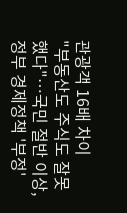관광객 16배 차이
"부동산도 주식도 잘못했다"…국민 절반 이상, 정부 경제정책 '부정'